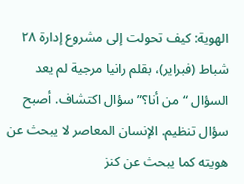الهوية: كيف تحولت إلى مشروع إدارة ٢٨ شباط (فبراير)، بقلم رانيا مرجية لم يعد السؤال “من أنا؟” سؤال اكتشاف. أصبح سؤال تنظيم. الإنسان المعاصر لا يبحث عن هويته كما يبحث عن كنز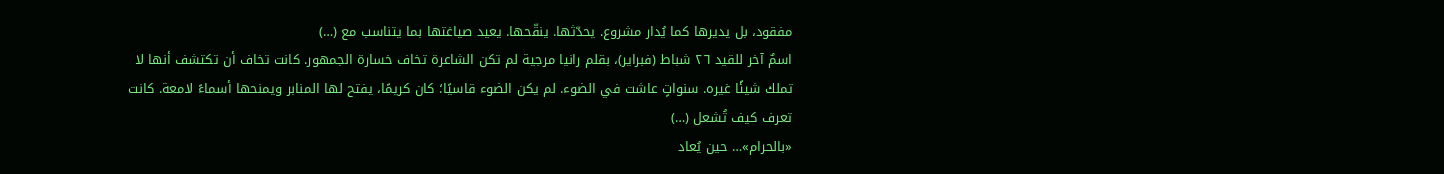مفقود، بل يديرها كما يُدار مشروع. يحدّثها. ينقّحها. يعيد صياغتها بما يتناسب مع (…)
اسمٌ آخر للقيد ٢٦ شباط (فبراير)، بقلم رانيا مرجية لم تكن الشاعرة تخاف خسارة الجمهور. كانت تخاف أن تكتشف أنها لا تملك شيئًا غيره. سنواتٍ عاشت في الضوء. لم يكن الضوء قاسيًا؛ كان كريمًا، يفتح لها المنابر ويمنحها أسماءً لامعة. كانت تعرف كيف تُشعل (…)
«بالحرام»… حين يُعاد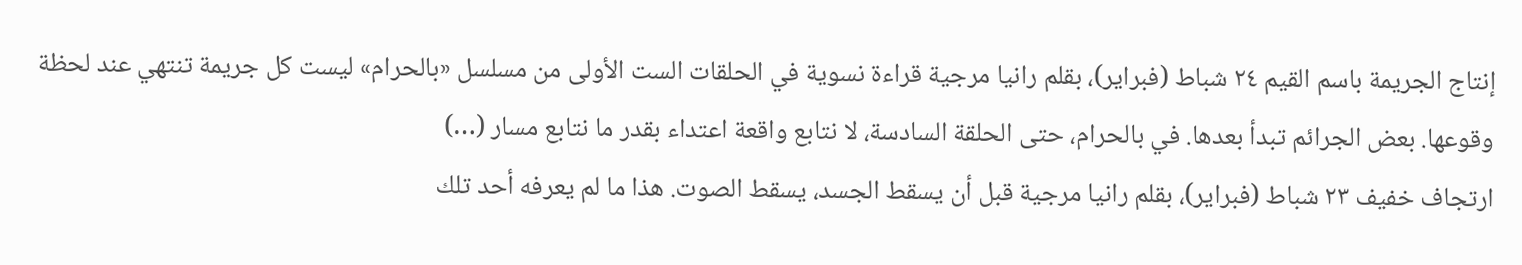إنتاج الجريمة باسم القيم ٢٤ شباط (فبراير)، بقلم رانيا مرجية قراءة نسوية في الحلقات الست الأولى من مسلسل «بالحرام» ليست كل جريمة تنتهي عند لحظة وقوعها. بعض الجرائم تبدأ بعدها. في بالحرام، حتى الحلقة السادسة، لا نتابع واقعة اعتداء بقدر ما نتابع مسار (…)
ارتجاف خفيف ٢٣ شباط (فبراير)، بقلم رانيا مرجية قبل أن يسقط الجسد، يسقط الصوت. هذا ما لم يعرفه أحد تلك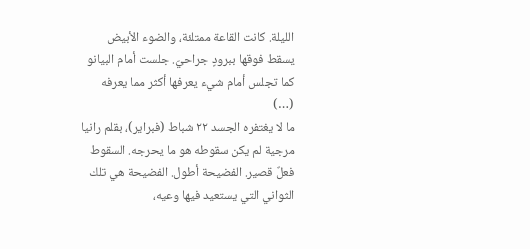الليلة. كانت القاعة ممتلئة، والضوء الأبيض يسقط فوقها ببرودٍ جراحيّ. جلست أمام البيانو كما تجلس أمام شيء يعرفها أكثر مما يعرفه (…)
ما لا يغتفره الجسد ٢٢ شباط (فبراير)، بقلم رانيا مرجية لم يكن سقوطه هو ما يحرجه. السقوط فعلٌ قصير. الفضيحة أطول. الفضيحة هي تلك الثواني التي يستعيد فيها وعيه،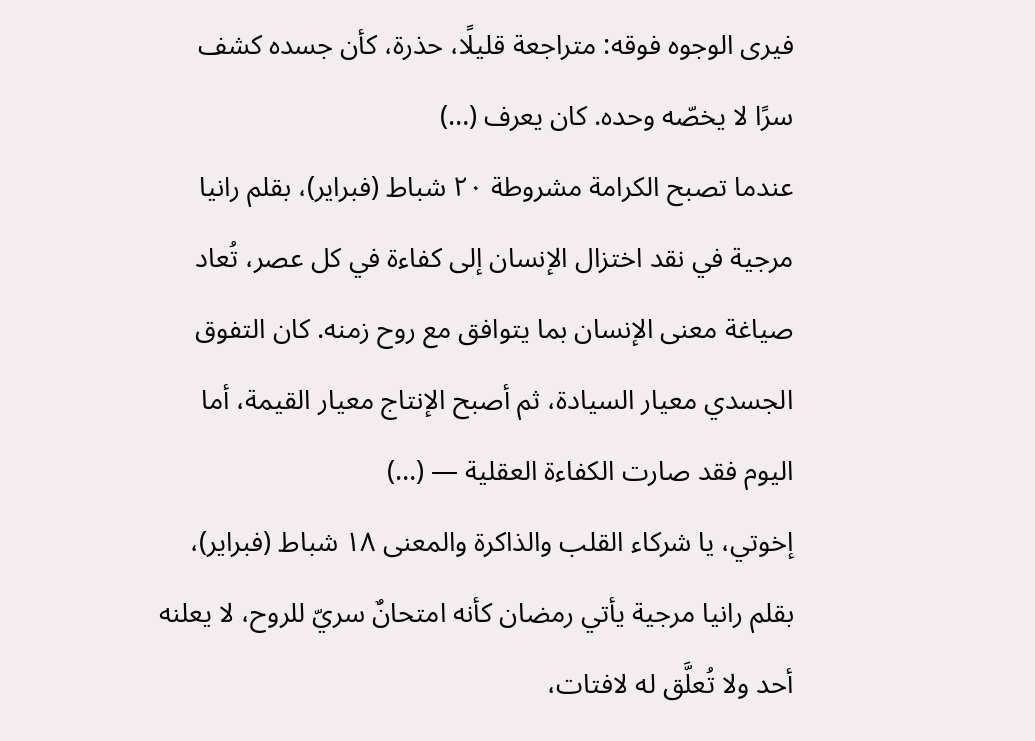فيرى الوجوه فوقه: متراجعة قليلًا، حذرة، كأن جسده كشف سرًا لا يخصّه وحده. كان يعرف (…)
عندما تصبح الكرامة مشروطة ٢٠ شباط (فبراير)، بقلم رانيا مرجية في نقد اختزال الإنسان إلى كفاءة في كل عصر، تُعاد صياغة معنى الإنسان بما يتوافق مع روح زمنه. كان التفوق الجسدي معيار السيادة، ثم أصبح الإنتاج معيار القيمة، أما اليوم فقد صارت الكفاءة العقلية — (…)
إخوتي، يا شركاء القلب والذاكرة والمعنى ١٨ شباط (فبراير)، بقلم رانيا مرجية يأتي رمضان كأنه امتحانٌ سريّ للروح، لا يعلنه أحد ولا تُعلَّق له لافتات،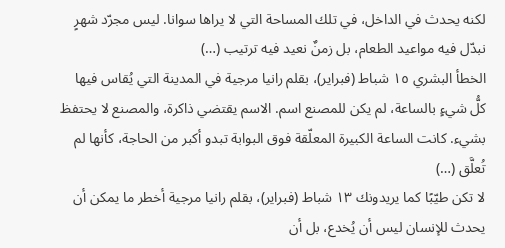لكنه يحدث في الداخل، في تلك المساحة التي لا يراها سوانا. ليس مجرّد شهرٍ نبدّل فيه مواعيد الطعام، بل زمنٌ نعيد فيه ترتيب (…)
الخطأ البشري ١٥ شباط (فبراير)، بقلم رانيا مرجية في المدينة التي يُقاس فيها كلُّ شيءٍ بالساعة، لم يكن للمصنع اسم. الاسم يقتضي ذاكرة، والمصنع لا يحتفظ بشيء. كانت الساعة الكبيرة المعلّقة فوق البوابة تبدو أكبر من الحاجة، كأنها لم تُعلَّق (…)
لا تكن طيّبًا كما يريدونك ١٣ شباط (فبراير)، بقلم رانيا مرجية أخطر ما يمكن أن يحدث للإنسان ليس أن يُخدع، بل أن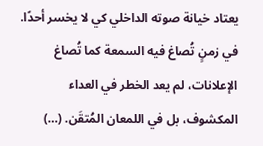يعتاد خيانة صوته الداخلي كي لا يخسر أحدًا. في زمنٍ تُصاغ فيه السمعة كما تُصاغ الإعلانات، لم يعد الخطر في العداء المكشوف، بل في اللمعان المُتقَن. (…)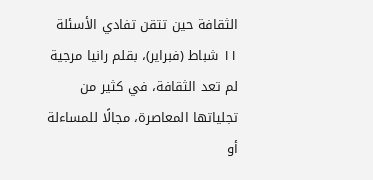الثقافة حين تتقن تفادي الأسئلة ١١ شباط (فبراير)، بقلم رانيا مرجية لم تعد الثقافة، في كثير من تجلياتها المعاصرة، مجالًا للمساءلة أو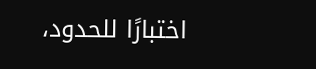اختبارًا للحدود،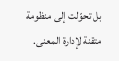بل تحوّلت إلى منظومة متقنة لإدارة المعنى.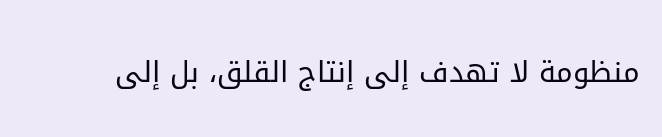منظومة لا تهدف إلى إنتاج القلق، بل إلى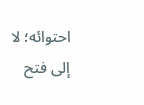احتوائه؛ لا إلى فتح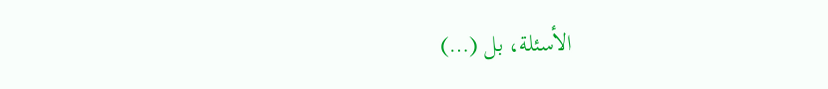الأسئلة، بل (…)